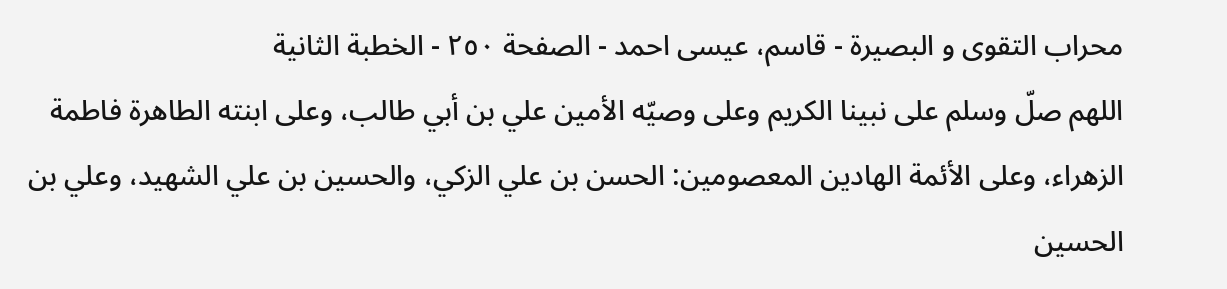محراب التقوى و البصيرة - قاسم، عيسى احمد - الصفحة ٢٥٠ - الخطبة الثانية
اللهم صلّ وسلم على نبينا الكريم وعلى وصيّه الأمين علي بن أبي طالب، وعلى ابنته الطاهرة فاطمة الزهراء، وعلى الأئمة الهادين المعصومين: الحسن بن علي الزكي، والحسين بن علي الشهيد، وعلي بن الحسين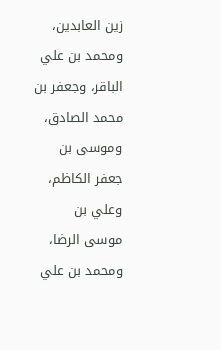زين العابدين، ومحمد بن علي الباقر، وجعفر بن محمد الصادق، وموسى بن جعفر الكاظم، وعلي بن موسى الرضا، ومحمد بن علي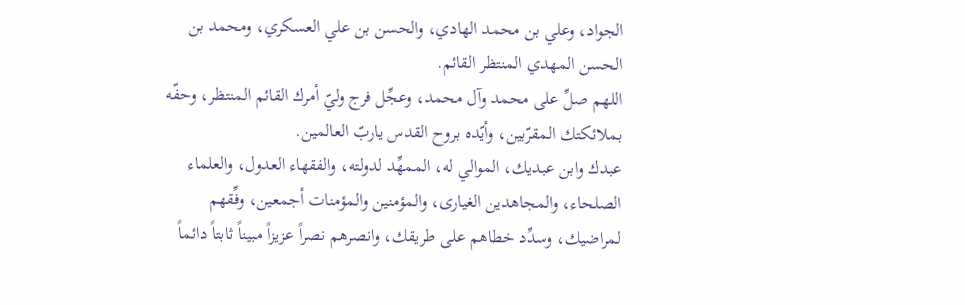الجواد، وعلي بن محمد الهادي، والحسن بن علي العسكري، ومحمد بن الحسن المهدي المنتظر القائم.
اللهم صلِّ على محمد وآل محمد، وعجِّل فرج وليّ أمرك القائم المنتظر، وحفّه بملائكتك المقرّبين، وأيّده بروح القدس ياربّ العالمين.
عبدك وابن عبديك، الموالي له، الممهِّد لدولته، والفقهاء العدول، والعلماء الصلحاء، والمجاهدين الغيارى، والمؤمنين والمؤمنات أجمعين، وفِّقهم لمراضيك، وسدِّد خطاهم على طريقك، وانصرهم نصراً عزيزاً مبيناً ثابتاً دائماً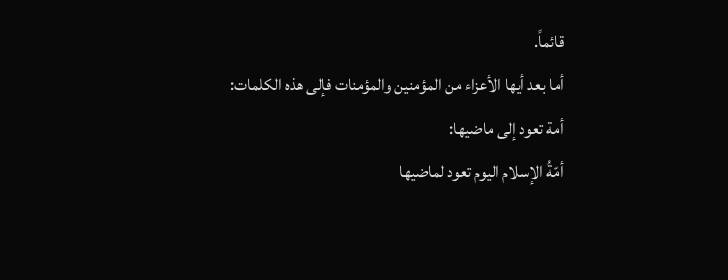قائماً.
أما بعد أيها الأعزاء من المؤمنين والمؤمنات فإلى هذه الكلمات:
أمة تعود إلى ماضيها:
أمّةُ الإسلام اليوم تعود لماضيها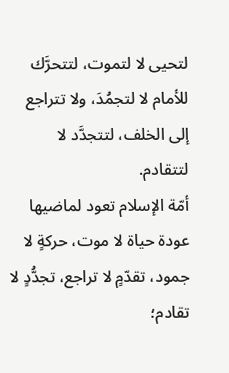لتحيى لا لتموت، لتتحرَّك للأمام لا لتجمُدَ، ولا تتراجع إلى الخلف، لتتجدَّد لا لتتقادم.
أمّة الإسلام تعود لماضيها عودة حياة لا موت، حركةٍ لا جمود، تقدّمٍ لا تراجع، تجدُّدٍ لا تقادم؛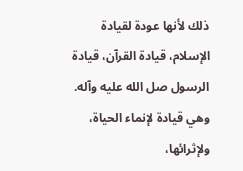ذلك لأنها عودة لقيادة الإسلام، قيادة القرآن، قيادة الرسول صل الله عليه وآله. وهي قيادة لإنماء الحياة، ولإثرائها،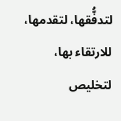لتدفُّقها، لتقدمها، للارتقاء بها، لتخليص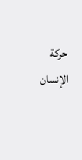حركة الإنسان